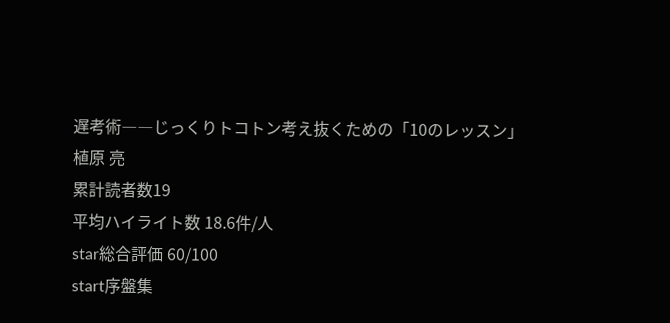遅考術――じっくりトコトン考え抜くための「10のレッスン」
植原 亮
累計読者数19
平均ハイライト数 18.6件/人
star総合評価 60/100
start序盤集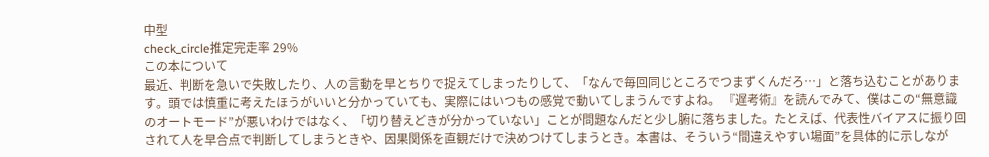中型
check_circle推定完走率 29%
この本について
最近、判断を急いで失敗したり、人の言動を早とちりで捉えてしまったりして、「なんで毎回同じところでつまずくんだろ…」と落ち込むことがあります。頭では慎重に考えたほうがいいと分かっていても、実際にはいつもの感覚で動いてしまうんですよね。 『遅考術』を読んでみて、僕はこの“無意識のオートモード”が悪いわけではなく、「切り替えどきが分かっていない」ことが問題なんだと少し腑に落ちました。たとえば、代表性バイアスに振り回されて人を早合点で判断してしまうときや、因果関係を直観だけで決めつけてしまうとき。本書は、そういう“間違えやすい場面”を具体的に示しなが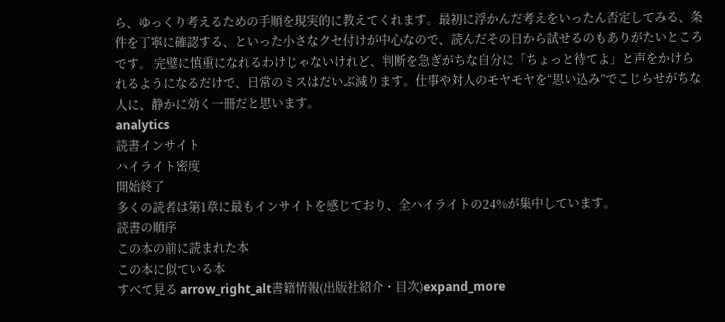ら、ゆっくり考えるための手順を現実的に教えてくれます。最初に浮かんだ考えをいったん否定してみる、条件を丁寧に確認する、といった小さなクセ付けが中心なので、読んだその日から試せるのもありがたいところです。 完璧に慎重になれるわけじゃないけれど、判断を急ぎがちな自分に「ちょっと待てよ」と声をかけられるようになるだけで、日常のミスはだいぶ減ります。仕事や対人のモヤモヤを“思い込み”でこじらせがちな人に、静かに効く一冊だと思います。
analytics
読書インサイト
ハイライト密度
開始終了
多くの読者は第1章に最もインサイトを感じており、全ハイライトの24%が集中しています。
読書の順序
この本の前に読まれた本
この本に似ている本
すべて見る arrow_right_alt書籍情報(出版社紹介・目次)expand_more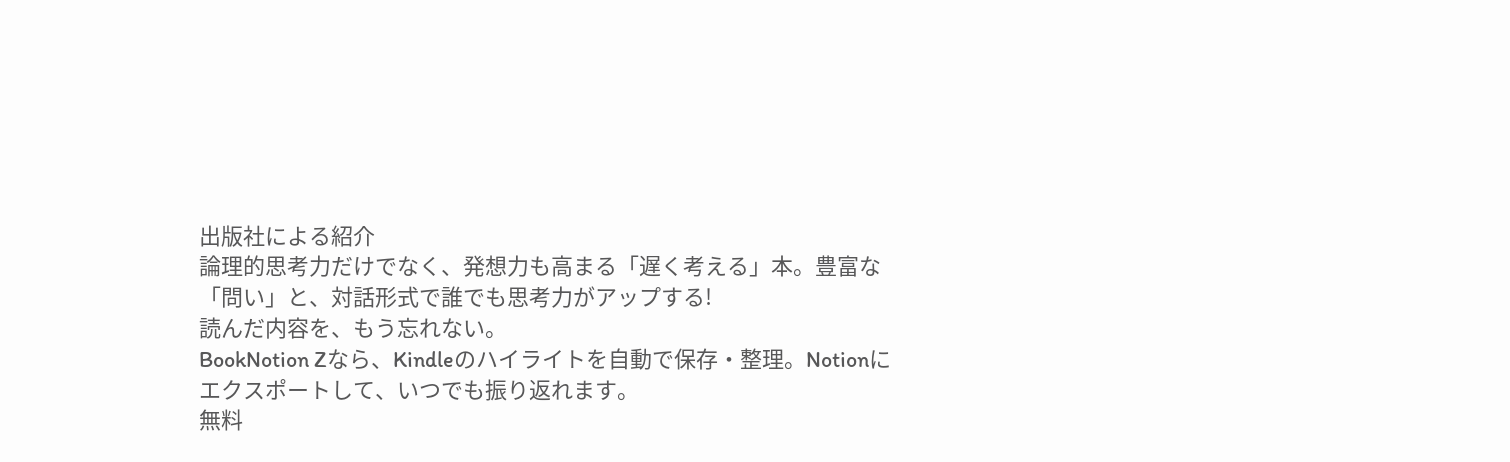出版社による紹介
論理的思考力だけでなく、発想力も高まる「遅く考える」本。豊富な「問い」と、対話形式で誰でも思考力がアップする!
読んだ内容を、もう忘れない。
BookNotion Zなら、Kindleのハイライトを自動で保存・整理。Notionにエクスポートして、いつでも振り返れます。
無料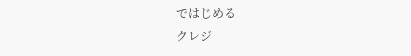ではじめる
クレジ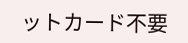ットカード不要